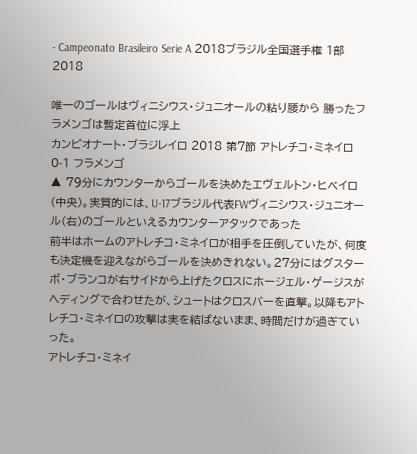- Campeonato Brasileiro Serie A 2018ブラジル全国選手権 1部 2018

唯一のゴールはヴィニシウス・ジュニオールの粘り腰から 勝ったフラメンゴは暫定首位に浮上
カンピオナート・ブラジレイロ 2018 第7節 アトレチコ・ミネイロ 0-1 フラメンゴ
▲ 79分にカウンターからゴールを決めたエヴェルトン・ヒベイロ(中央)。実質的には、U-17ブラジル代表FWヴィニシウス・ジュニオール(右)のゴールといえるカウンターアタックであった
前半はホームのアトレチコ・ミネイロが相手を圧倒していたが、何度も決定機を迎えながらゴールを決めきれない。27分にはグスターボ・ブランコが右サイドから上げたクロスにホージェル・ゲージスがヘディングで合わせたが、シュートはクロスバーを直撃。以降もアトレチコ・ミネイロの攻撃は実を結ばないまま、時間だけが過ぎていった。
アトレチコ・ミネイ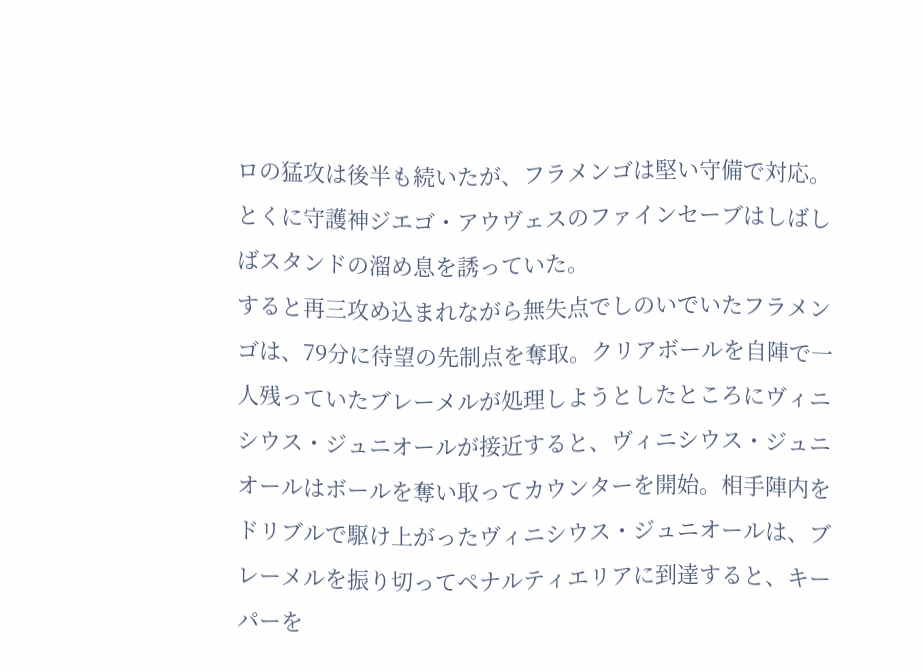ロの猛攻は後半も続いたが、フラメンゴは堅い守備で対応。とくに守護神ジエゴ・アウヴェスのファインセーブはしばしばスタンドの溜め息を誘っていた。
すると再三攻め込まれながら無失点でしのいでいたフラメンゴは、79分に待望の先制点を奪取。クリアボールを自陣で一人残っていたブレーメルが処理しようとしたところにヴィニシウス・ジュニオールが接近すると、ヴィニシウス・ジュニオールはボールを奪い取ってカウンターを開始。相手陣内をドリブルで駆け上がったヴィニシウス・ジュニオールは、ブレーメルを振り切ってペナルティエリアに到達すると、キーパーを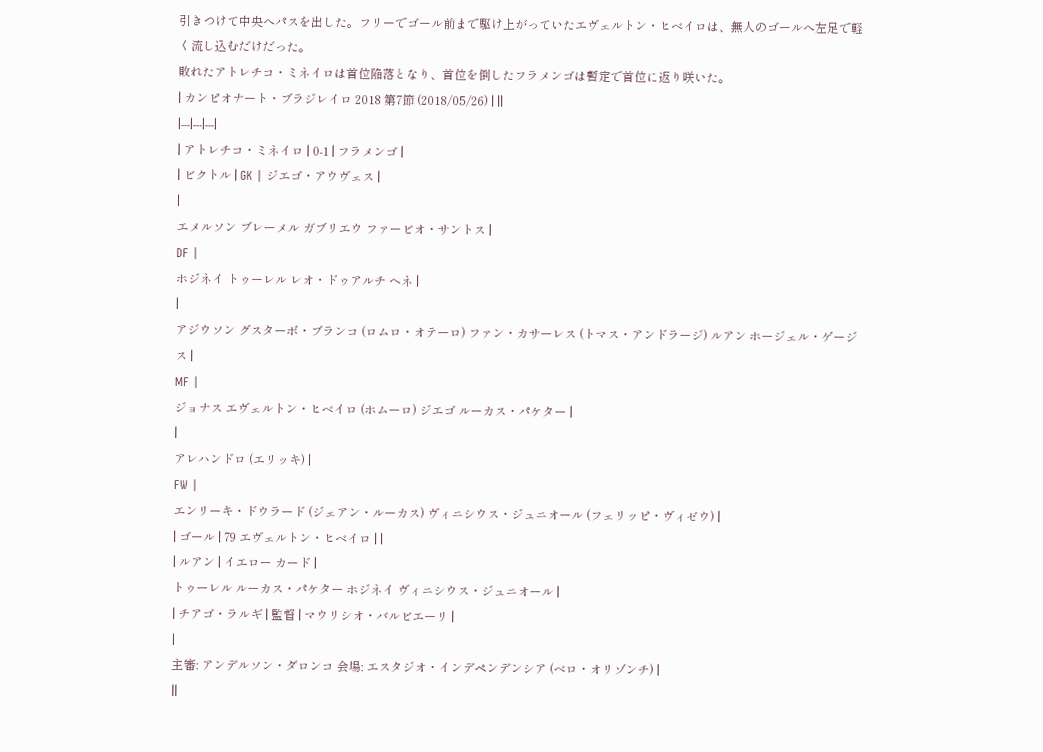引きつけて中央へパスを出した。フリーでゴール前まで駆け上がっていたエヴェルトン・ヒベイロは、無人のゴールへ左足で軽く流し込むだけだった。
敗れたアトレチコ・ミネイロは首位陥落となり、首位を倒したフラメンゴは暫定で首位に返り咲いた。
| カンピオナート・ブラジレイロ 2018 第7節 (2018/05/26) | ||
|---|---|---|
| アトレチコ・ミネイロ | 0-1 | フラメンゴ |
| ビクトル | GK | ジエゴ・アウヴェス |
|
エメルソン ブレーメル ガブリエウ ファービオ・サントス |
DF |
ホジネイ トゥーレル レオ・ドゥアルチ ヘネ |
|
アジウソン グスターボ・ブランコ (ロムロ・オテーロ) ファン・カサーレス (トマス・アンドラージ) ルアン ホージェル・ゲージス |
MF |
ジョナス エヴェルトン・ヒベイロ (ホムーロ) ジエゴ ルーカス・パケター |
|
アレハンドロ (エリッキ) |
FW |
エンリーキ・ドウラード (ジェアン・ルーカス) ヴィニシウス・ジュニオール (フェリッピ・ヴィゼウ) |
| ゴール | 79 エヴェルトン・ヒベイロ | |
| ルアン | イエロー カード |
トゥーレル ルーカス・パケター ホジネイ ヴィニシウス・ジュニオール |
| チアゴ・ラルギ | 監督 | マウリシオ・バルビエーリ |
|
主審: アンデルソン・ダロンコ 会場: エスタジオ・インデペンデンシア (ベロ・オリゾンチ) |
||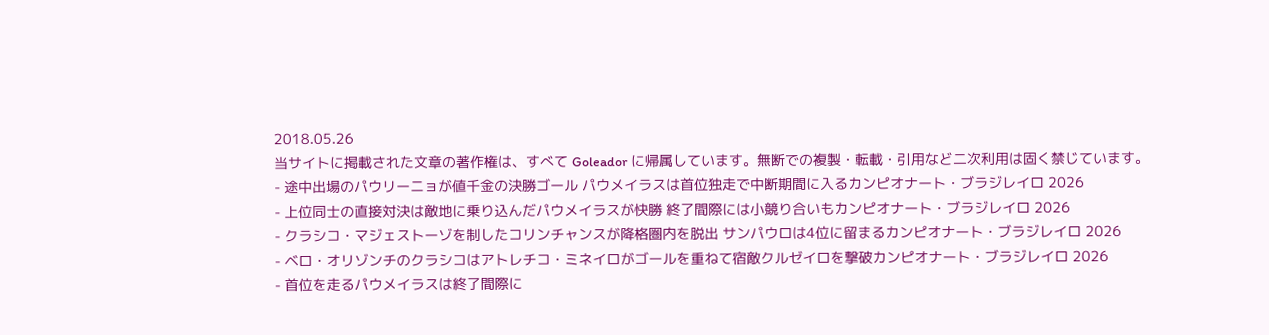2018.05.26
当サイトに掲載された文章の著作権は、すべて Goleador に帰属しています。無断での複製・転載・引用など二次利用は固く禁じています。
- 途中出場のパウリーニョが値千金の決勝ゴール パウメイラスは首位独走で中断期間に入るカンピオナート・ブラジレイロ 2026
- 上位同士の直接対決は敵地に乗り込んだパウメイラスが快勝 終了間際には小競り合いもカンピオナート・ブラジレイロ 2026
- クラシコ・マジェストーゾを制したコリンチャンスが降格圏内を脱出 サンパウロは4位に留まるカンピオナート・ブラジレイロ 2026
- ベロ・オリゾンチのクラシコはアトレチコ・ミネイロがゴールを重ねて宿敵クルゼイロを撃破カンピオナート・ブラジレイロ 2026
- 首位を走るパウメイラスは終了間際に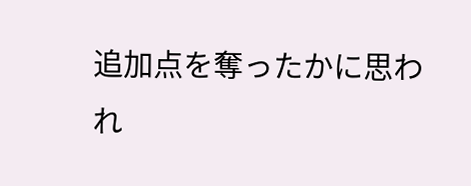追加点を奪ったかに思われ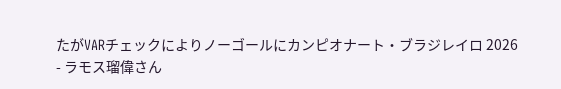たがVARチェックによりノーゴールにカンピオナート・ブラジレイロ 2026
- ラモス瑠偉さん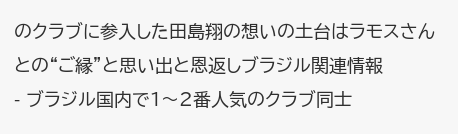のクラブに参入した田島翔の想いの土台はラモスさんとの“ご縁”と思い出と恩返しブラジル関連情報
- ブラジル国内で1〜2番人気のクラブ同士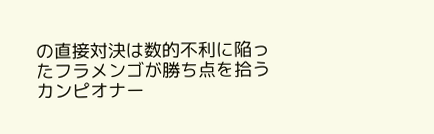の直接対決は数的不利に陥ったフラメンゴが勝ち点を拾うカンピオナー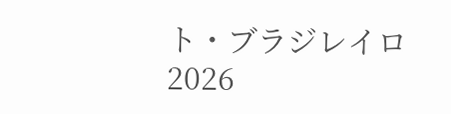ト・ブラジレイロ 2026